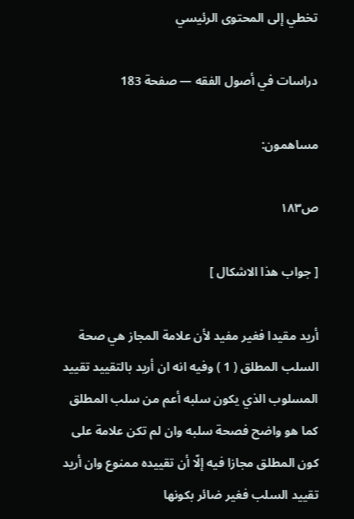تخطي إلى المحتوى الرئيسي

دراسات في أصول الفقه — صفحة 183

مساهمون:

ص١٨٣

[ جواب هذا الاشكال ]

أريد مقيدا فغير مفيد لأن علامة المجاز هي صحة السلب المطلق ( 1 ) وفيه انه ان أريد بالتقييد تقييد المسلوب الذي يكون سلبه أعم من سلب المطلق كما هو واضح فصحة سلبه وان لم تكن علامة على كون المطلق مجازا فيه إلّا أن تقييده ممنوع وان أريد تقييد السلب فغير ضائر بكونها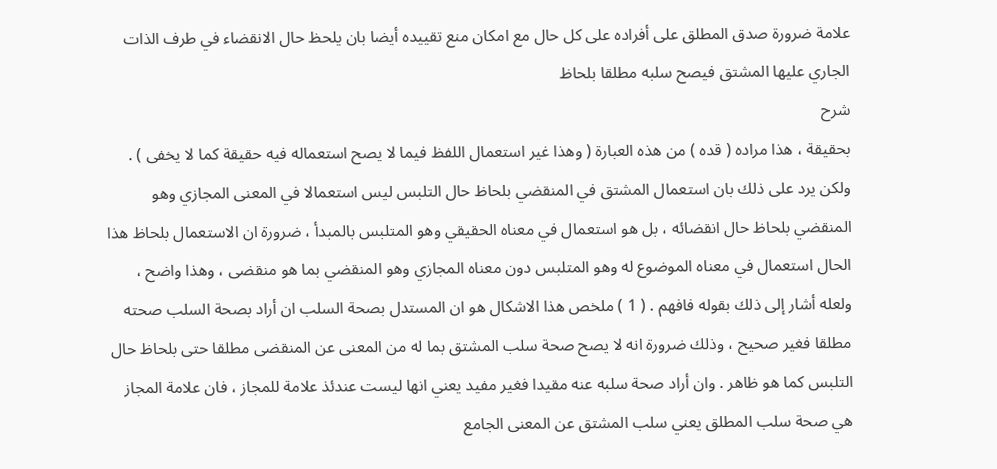علامة ضرورة صدق المطلق على أفراده على كل حال مع امكان منع تقييده أيضا بان يلحظ حال الانقضاء في طرف الذات الجاري عليها المشتق فيصح سلبه مطلقا بلحاظ
شرح
بحقيقة ، هذا مراده ( قده ) من هذه العبارة ( وهذا غير استعمال اللفظ فيما لا يصح استعماله فيه حقيقة كما لا يخفى ) . ولكن يرد على ذلك بان استعمال المشتق في المنقضي بلحاظ حال التلبس ليس استعمالا في المعنى المجازي وهو المنقضي بلحاظ حال انقضائه ، بل هو استعمال في معناه الحقيقي وهو المتلبس بالمبدأ ، ضرورة ان الاستعمال بلحاظ هذا الحال استعمال في معناه الموضوع له وهو المتلبس دون معناه المجازي وهو المنقضي بما هو منقضى ، وهذا واضح ، ولعله أشار إلى ذلك بقوله فافهم . ( 1 ) ملخص هذا الاشكال هو ان المستدل بصحة السلب ان أراد بصحة السلب صحته مطلقا فغير صحيح ، وذلك ضرورة انه لا يصح صحة سلب المشتق بما له من المعنى عن المنقضى مطلقا حتى بلحاظ حال التلبس كما هو ظاهر . وان أراد صحة سلبه عنه مقيدا فغير مفيد يعني انها ليست عندئذ علامة للمجاز ، فان علامة المجاز هي صحة سلب المطلق يعني سلب المشتق عن المعنى الجامع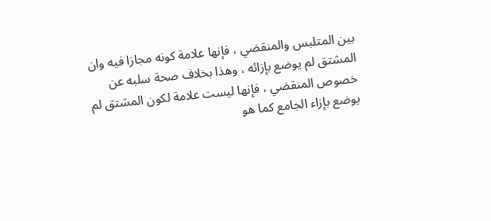بين المتلبس والمنقضي ، فإنها علامة كونه مجازا فيه وان المشتق لم يوضع بإزائه ، وهذا بخلاف صحة سلبه عن خصوص المنقضي ، فإنها ليست علامة لكون المشتق لم يوضع بإزاء الجامع كما هو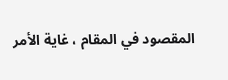المقصود في المقام ، غاية الأمر